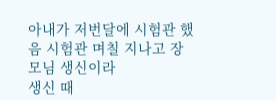아내가 저번달에 시험관 했음 시험관 며칠 지나고 장모님 생신이라
생신 때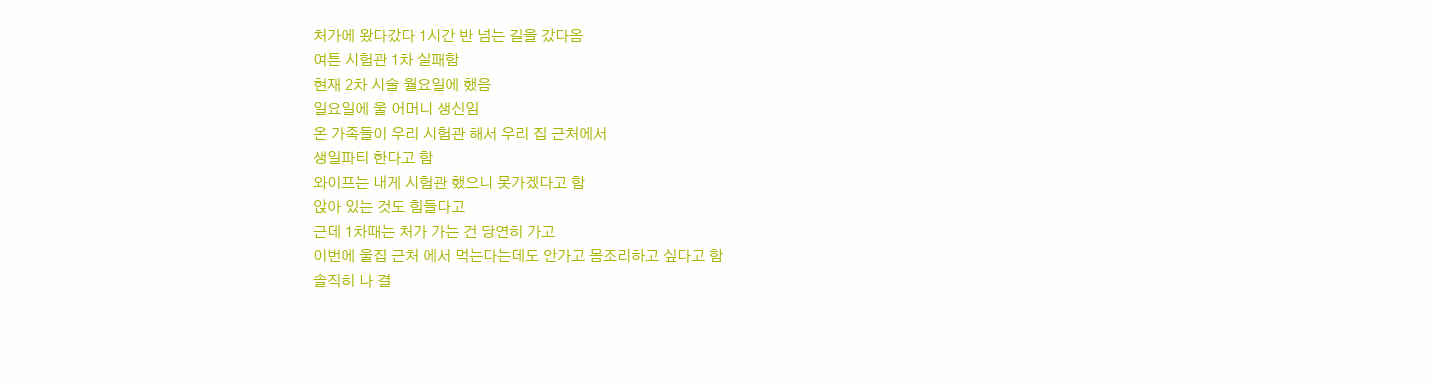처가에 왔다갔다 1시간 반 넘는 길을 갔다옴
여튼 시험관 1차 실패함
현재 2차 시술 월요일에 했음
일요일에 울 어머니 생신임
온 가족들이 우리 시험관 해서 우리 집 근처에서
생일파티 한다고 함
와이프는 내게 시험관 했으니 못가겠다고 함
앉아 있는 것도 힘들다고
근데 1차때는 처가 가는 건 당연히 가고
이번에 울집 근처 에서 먹는다는데도 안가고 몸조리하고 싶다고 함
솔직히 나 결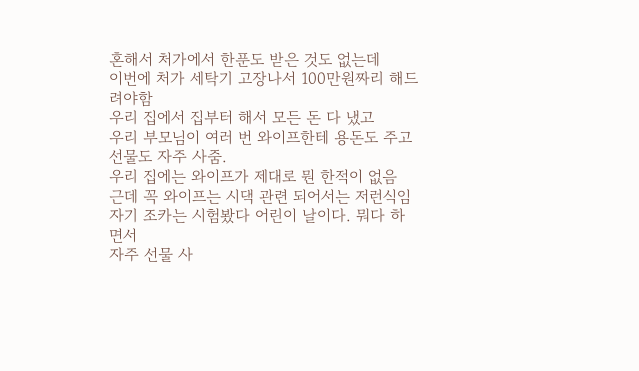혼해서 처가에서 한푼도 받은 것도 없는데
이번에 처가 세탁기 고장나서 100만원짜리 해드려야함
우리 집에서 집부터 해서 모든 돈 다 냈고
우리 부모님이 여러 번 와이프한테 용돈도 주고
선물도 자주 사줌.
우리 집에는 와이프가 제대로 뭔 한적이 없음
근데 꼭 와이프는 시댁 관련 되어서는 저런식임
자기 조카는 시험봤다 어린이 날이다. 뭐다 하면서
자주 선물 사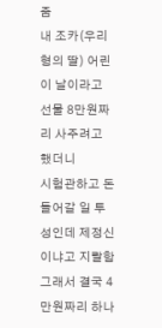줌
내 조카(우리 형의 딸) 어린이 날이라고
선물 8만원짜리 사주려고 했더니
시험관하고 돈들어갈 일 투성인데 제정신이냐고 지랄함
그래서 결국 4만원짜리 하나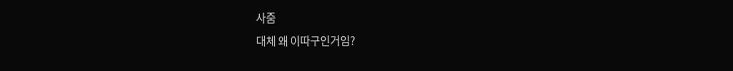사줌
대체 왜 이따구인거임?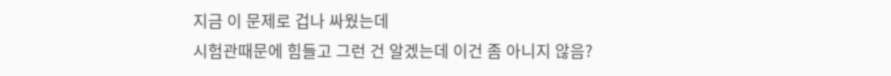지금 이 문제로 겁나 싸웠는데
시험관때문에 힘들고 그런 건 알겠는데 이건 좀 아니지 않음?